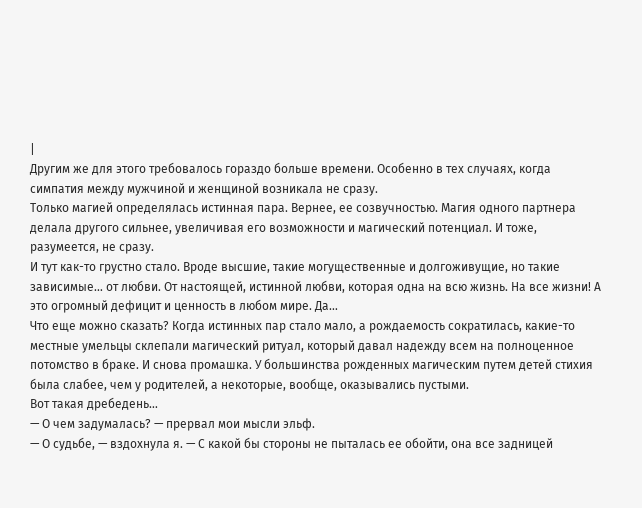|
Другим же для этого требовалось гораздо больше времени. Особенно в тех случаях, когда симпатия между мужчиной и женщиной возникала не сразу.
Только магией определялась истинная пара. Вернее, ее созвучностью. Магия одного партнера делала другого сильнее, увеличивая его возможности и магический потенциал. И тоже, разумеется, не сразу.
И тут как-то грустно стало. Вроде высшие, такие могущественные и долгоживущие, но такие зависимые… от любви. От настоящей, истинной любви, которая одна на всю жизнь. На все жизни! А это огромный дефицит и ценность в любом мире. Да…
Что еще можно сказать? Когда истинных пар стало мало, а рождаемость сократилась, какие-то местные умельцы склепали магический ритуал, который давал надежду всем на полноценное потомство в браке. И снова промашка. У большинства рожденных магическим путем детей стихия была слабее, чем у родителей, а некоторые, вообще, оказывались пустыми.
Вот такая дребедень…
— О чем задумалась? — прервал мои мысли эльф.
— О судьбе, — вздохнула я. — С какой бы стороны не пыталась ее обойти, она все задницей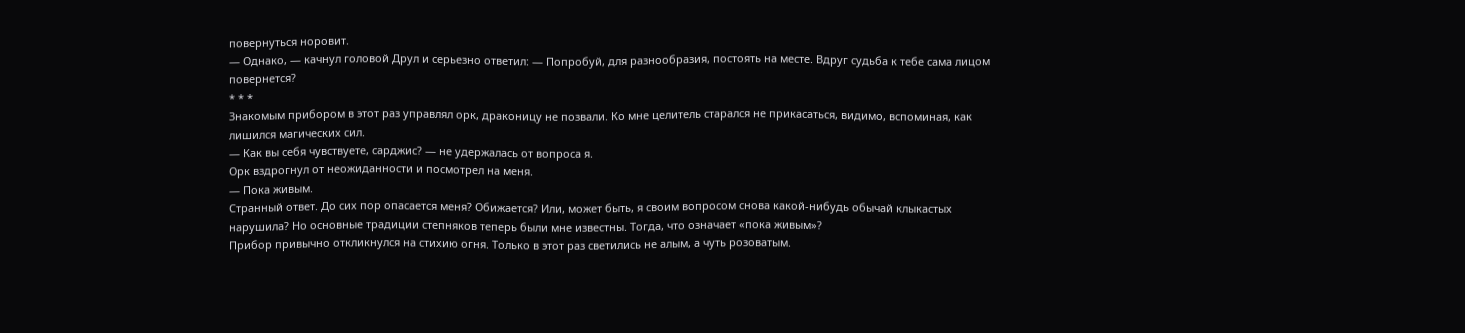повернуться норовит.
— Однако, — качнул головой Друл и серьезно ответил: — Попробуй, для разнообразия, постоять на месте. Вдруг судьба к тебе сама лицом повернется?
* * *
Знакомым прибором в этот раз управлял орк, драконицу не позвали. Ко мне целитель старался не прикасаться, видимо, вспоминая, как лишился магических сил.
— Как вы себя чувствуете, сарджис? — не удержалась от вопроса я.
Орк вздрогнул от неожиданности и посмотрел на меня.
— Пока живым.
Странный ответ. До сих пор опасается меня? Обижается? Или, может быть, я своим вопросом снова какой-нибудь обычай клыкастых нарушила? Но основные традиции степняков теперь были мне известны. Тогда, что означает «пока живым»?
Прибор привычно откликнулся на стихию огня. Только в этот раз светились не алым, а чуть розоватым.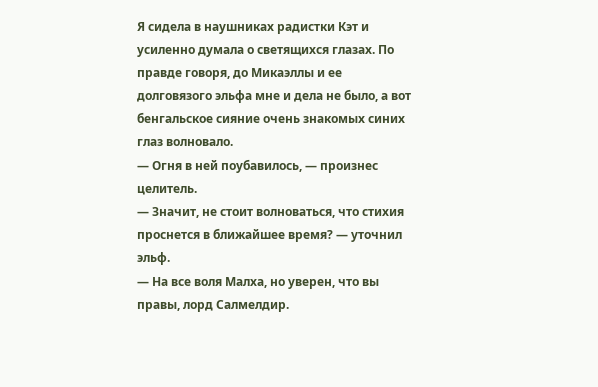Я сидела в наушниках радистки Кэт и усиленно думала о светящихся глазах. По правде говоря, до Микаэллы и ее долговязого эльфа мне и дела не было, а вот бенгальское сияние очень знакомых синих глаз волновало.
— Огня в ней поубавилось, — произнес целитель.
— Значит, не стоит волноваться, что стихия проснется в ближайшее время? — уточнил эльф.
— На все воля Малха, но уверен, что вы правы, лорд Салмелдир.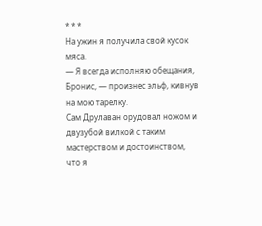* * *
На ужин я получила свой кусок мяса.
— Я всегда исполняю обещания, Бронис, — произнес эльф, кивнув на мою тарелку.
Сам Друлаван орудовал ножом и двузубой вилкой с таким мастерством и достоинством, что я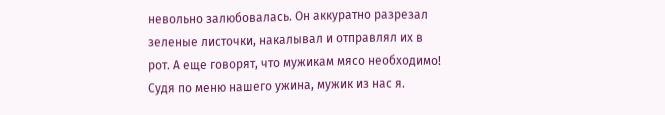невольно залюбовалась. Он аккуратно разрезал зеленые листочки, накалывал и отправлял их в рот. А еще говорят, что мужикам мясо необходимо! Судя по меню нашего ужина, мужик из нас я.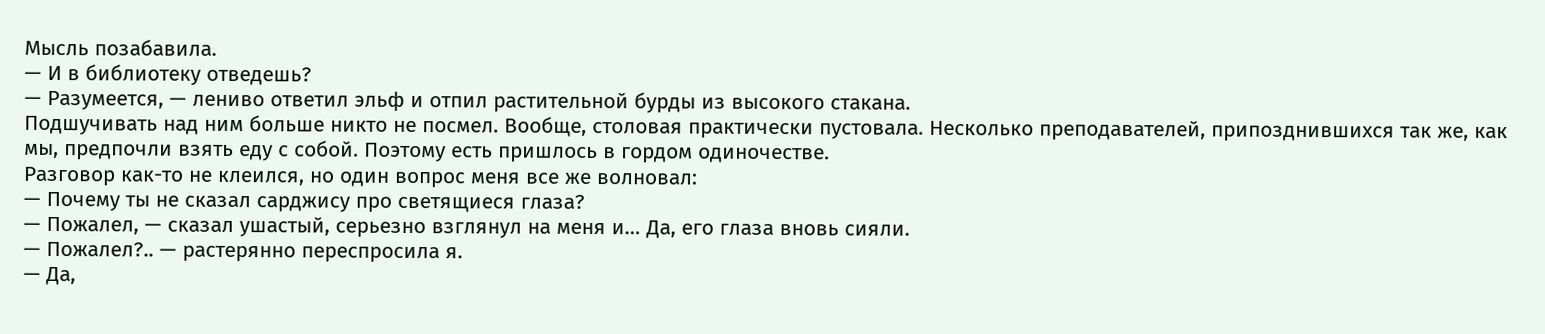Мысль позабавила.
— И в библиотеку отведешь?
— Разумеется, — лениво ответил эльф и отпил растительной бурды из высокого стакана.
Подшучивать над ним больше никто не посмел. Вообще, столовая практически пустовала. Несколько преподавателей, припозднившихся так же, как мы, предпочли взять еду с собой. Поэтому есть пришлось в гордом одиночестве.
Разговор как-то не клеился, но один вопрос меня все же волновал:
— Почему ты не сказал сарджису про светящиеся глаза?
— Пожалел, — сказал ушастый, серьезно взглянул на меня и… Да, его глаза вновь сияли.
— Пожалел?.. — растерянно переспросила я.
— Да,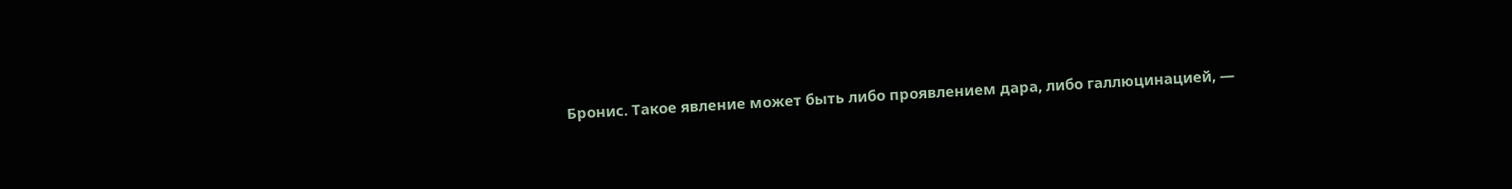Бронис. Такое явление может быть либо проявлением дара, либо галлюцинацией, —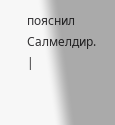пояснил Салмелдир. |